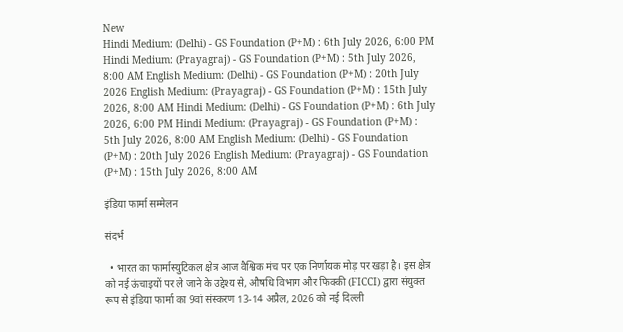New
Hindi Medium: (Delhi) - GS Foundation (P+M) : 6th July 2026, 6:00 PM Hindi Medium: (Prayagraj) - GS Foundation (P+M) : 5th July 2026, 8:00 AM English Medium: (Delhi) - GS Foundation (P+M) : 20th July 2026 English Medium: (Prayagraj) - GS Foundation (P+M) : 15th July 2026, 8:00 AM Hindi Medium: (Delhi) - GS Foundation (P+M) : 6th July 2026, 6:00 PM Hindi Medium: (Prayagraj) - GS Foundation (P+M) : 5th July 2026, 8:00 AM English Medium: (Delhi) - GS Foundation (P+M) : 20th July 2026 English Medium: (Prayagraj) - GS Foundation (P+M) : 15th July 2026, 8:00 AM

इंडिया फार्मा सम्मेलन

संदर्भ

  • भारत का फार्मास्युटिकल क्षेत्र आज वैश्विक मंच पर एक निर्णायक मोड़ पर खड़ा है। इस क्षेत्र को नई ऊंचाइयों पर ले जाने के उद्देश्य से, औषधि विभाग और फिक्की (FICCI) द्वारा संयुक्त रूप से इंडिया फार्मा का 9वां संस्करण 13-14 अप्रैल, 2026 को नई दिल्ली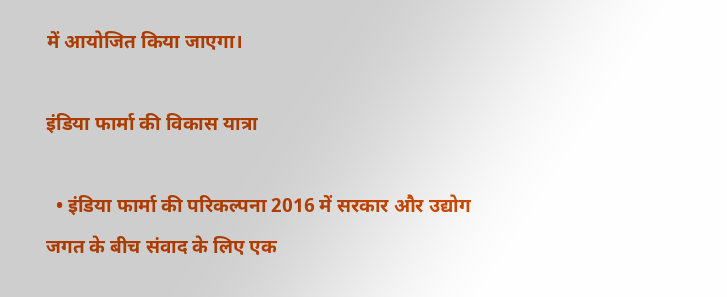में आयोजित किया जाएगा।

इंडिया फार्मा की विकास यात्रा

  • इंडिया फार्मा की परिकल्पना 2016 में सरकार और उद्योग जगत के बीच संवाद के लिए एक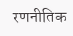रणनीतिक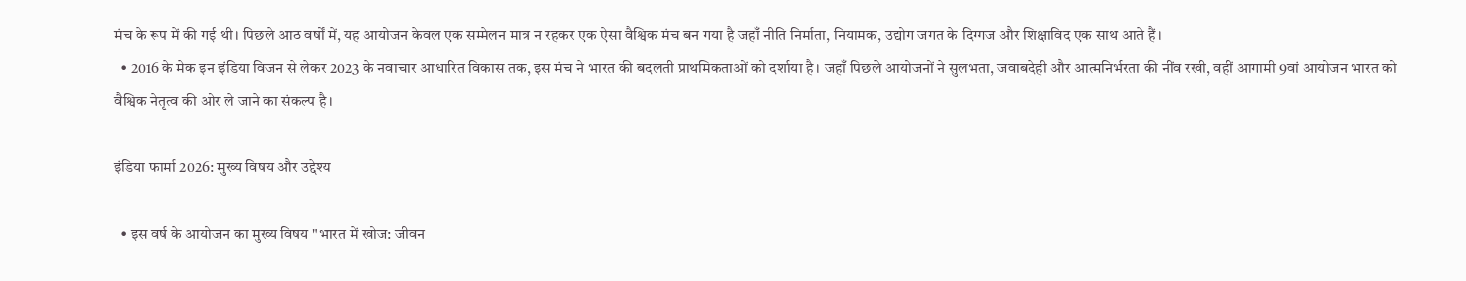मंच के रूप में की गई थी। पिछले आठ वर्षों में, यह आयोजन केवल एक सम्मेलन मात्र न रहकर एक ऐसा वैश्विक मंच बन गया है जहाँ नीति निर्माता, नियामक, उद्योग जगत के दिग्गज और शिक्षाविद एक साथ आते हैं।
  • 2016 के मेक इन इंडिया विजन से लेकर 2023 के नवाचार आधारित विकास तक, इस मंच ने भारत की बदलती प्राथमिकताओं को दर्शाया है। जहाँ पिछले आयोजनों ने सुलभता, जवाबदेही और आत्मनिर्भरता की नींव रखी, वहीं आगामी 9वां आयोजन भारत को वैश्विक नेतृत्व की ओर ले जाने का संकल्प है।

इंडिया फार्मा 2026: मुख्य विषय और उद्देश्य

  • इस वर्ष के आयोजन का मुख्य विषय "भारत में खोज: जीवन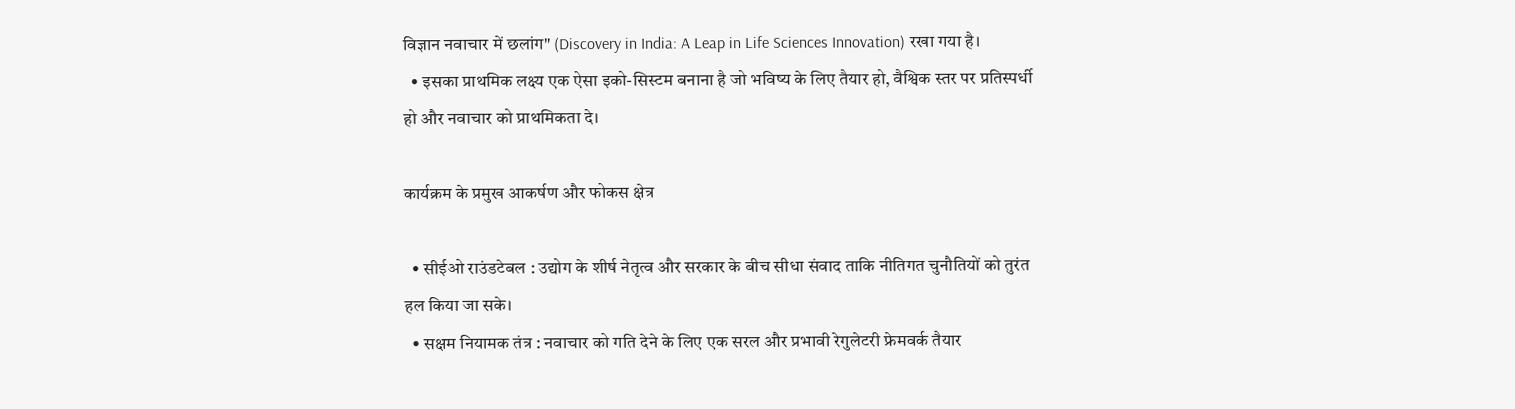विज्ञान नवाचार में छलांग" (Discovery in India: A Leap in Life Sciences Innovation) रखा गया है।
  • इसका प्राथमिक लक्ष्य एक ऐसा इको-सिस्टम बनाना है जो भविष्य के लिए तैयार हो, वैश्विक स्तर पर प्रतिस्पर्धी हो और नवाचार को प्राथमिकता दे।

कार्यक्रम के प्रमुख आकर्षण और फोकस क्षेत्र

  • सीईओ राउंडटेबल : उद्योग के शीर्ष नेतृत्व और सरकार के बीच सीधा संवाद ताकि नीतिगत चुनौतियों को तुरंत हल किया जा सके।
  • सक्षम नियामक तंत्र : नवाचार को गति देने के लिए एक सरल और प्रभावी रेगुलेटरी फ्रेमवर्क तैयार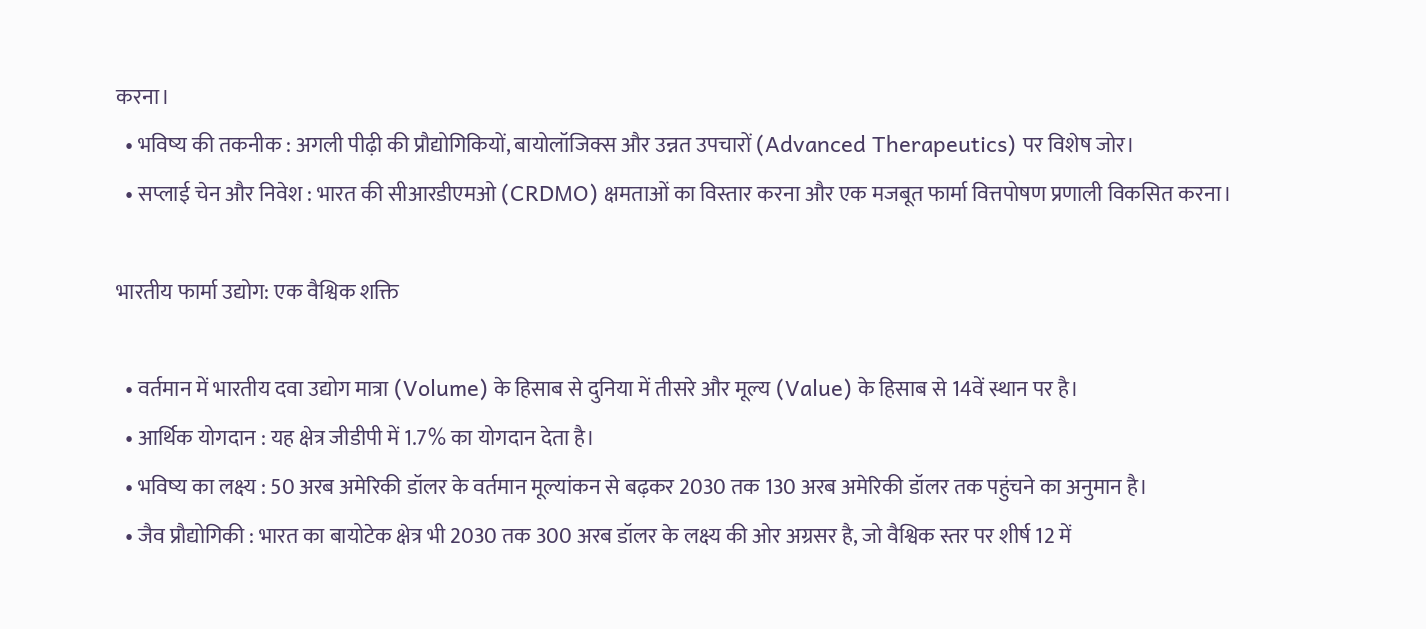करना।
  • भविष्य की तकनीक : अगली पीढ़ी की प्रौद्योगिकियों, बायोलॉजिक्स और उन्नत उपचारों (Advanced Therapeutics) पर विशेष जोर।
  • सप्लाई चेन और निवेश : भारत की सीआरडीएमओ (CRDMO) क्षमताओं का विस्तार करना और एक मजबूत फार्मा वित्तपोषण प्रणाली विकसित करना।

भारतीय फार्मा उद्योग: एक वैश्विक शक्ति

  • वर्तमान में भारतीय दवा उद्योग मात्रा (Volume) के हिसाब से दुनिया में तीसरे और मूल्य (Value) के हिसाब से 14वें स्थान पर है।
  • आर्थिक योगदान : यह क्षेत्र जीडीपी में 1.7% का योगदान देता है।
  • भविष्य का लक्ष्य : 50 अरब अमेरिकी डॉलर के वर्तमान मूल्यांकन से बढ़कर 2030 तक 130 अरब अमेरिकी डॉलर तक पहुंचने का अनुमान है।
  • जैव प्रौद्योगिकी : भारत का बायोटेक क्षेत्र भी 2030 तक 300 अरब डॉलर के लक्ष्य की ओर अग्रसर है, जो वैश्विक स्तर पर शीर्ष 12 में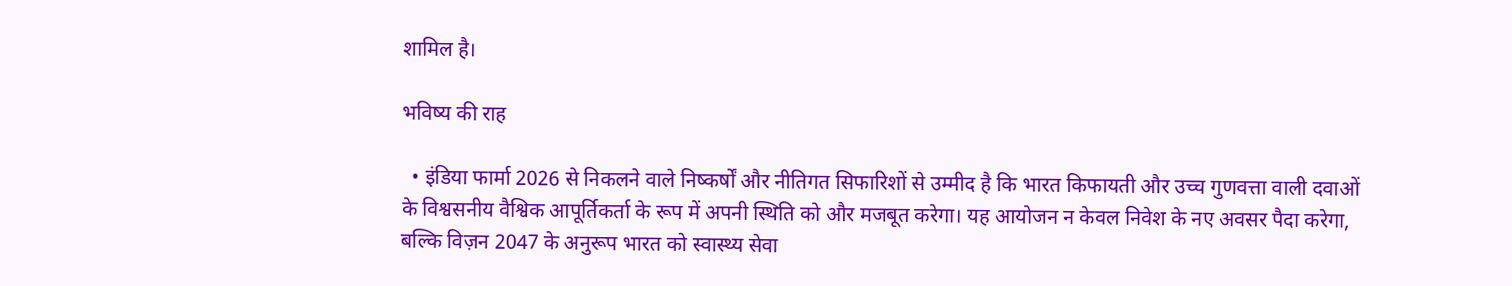शामिल है।

भविष्य की राह

  • इंडिया फार्मा 2026 से निकलने वाले निष्कर्षों और नीतिगत सिफारिशों से उम्मीद है कि भारत किफायती और उच्च गुणवत्ता वाली दवाओं के विश्वसनीय वैश्विक आपूर्तिकर्ता के रूप में अपनी स्थिति को और मजबूत करेगा। यह आयोजन न केवल निवेश के नए अवसर पैदा करेगा, बल्कि विज़न 2047 के अनुरूप भारत को स्वास्थ्य सेवा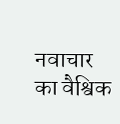नवाचार का वैश्विक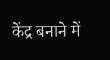केंद्र बनाने में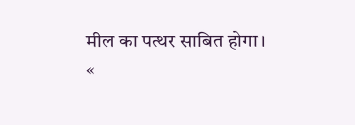मील का पत्थर साबित होगा।
«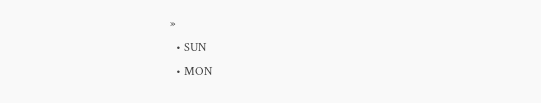»
  • SUN
  • MON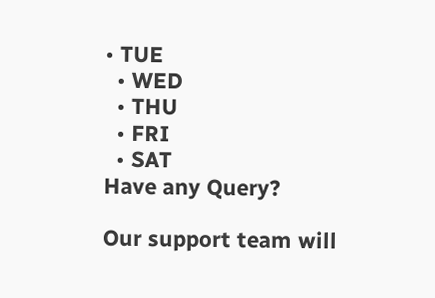• TUE
  • WED
  • THU
  • FRI
  • SAT
Have any Query?

Our support team will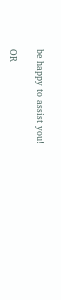be happy to assist you!

OR